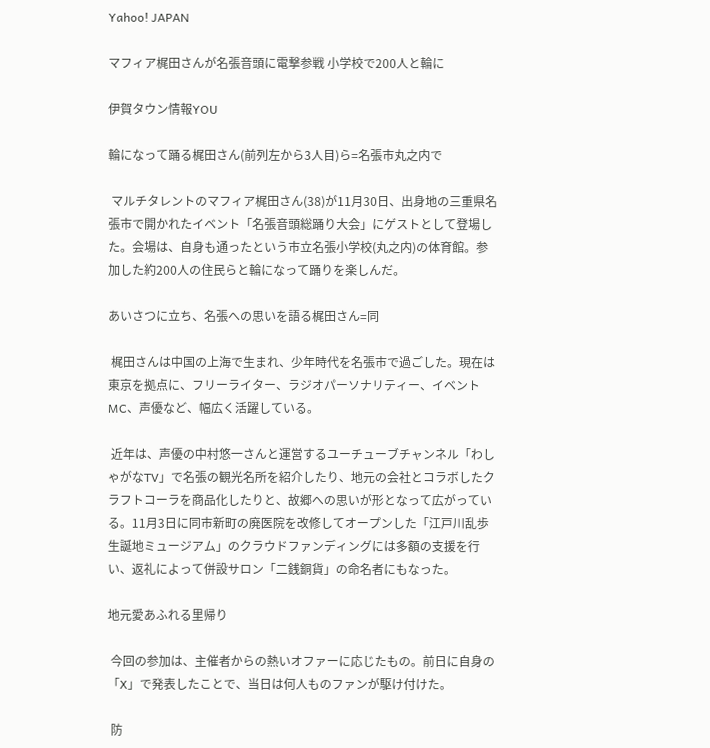Yahoo! JAPAN

マフィア梶田さんが名張音頭に電撃参戦 小学校で200人と輪に

伊賀タウン情報YOU

輪になって踊る梶田さん(前列左から3人目)ら=名張市丸之内で

 マルチタレントのマフィア梶田さん(38)が11月30日、出身地の三重県名張市で開かれたイベント「名張音頭総踊り大会」にゲストとして登場した。会場は、自身も通ったという市立名張小学校(丸之内)の体育館。参加した約200人の住民らと輪になって踊りを楽しんだ。

あいさつに立ち、名張への思いを語る梶田さん=同

 梶田さんは中国の上海で生まれ、少年時代を名張市で過ごした。現在は東京を拠点に、フリーライター、ラジオパーソナリティー、イベントMC、声優など、幅広く活躍している。

 近年は、声優の中村悠一さんと運営するユーチューブチャンネル「わしゃがなTV」で名張の観光名所を紹介したり、地元の会社とコラボしたクラフトコーラを商品化したりと、故郷への思いが形となって広がっている。11月3日に同市新町の廃医院を改修してオープンした「江戸川乱歩生誕地ミュージアム」のクラウドファンディングには多額の支援を行い、返礼によって併設サロン「二銭銅貨」の命名者にもなった。

地元愛あふれる里帰り

 今回の参加は、主催者からの熱いオファーに応じたもの。前日に自身の「X」で発表したことで、当日は何人ものファンが駆け付けた。

 防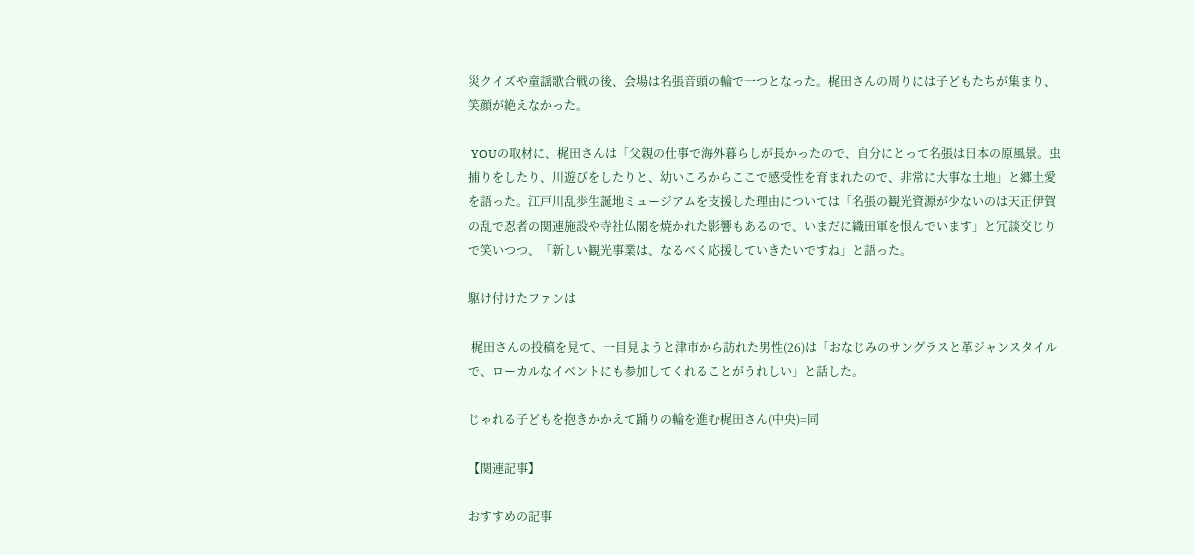災クイズや童謡歌合戦の後、会場は名張音頭の輪で一つとなった。梶田さんの周りには子どもたちが集まり、笑顔が絶えなかった。

 YOUの取材に、梶田さんは「父親の仕事で海外暮らしが長かったので、自分にとって名張は日本の原風景。虫捕りをしたり、川遊びをしたりと、幼いころからここで感受性を育まれたので、非常に大事な土地」と郷土愛を語った。江戸川乱歩生誕地ミュージアムを支援した理由については「名張の観光資源が少ないのは天正伊賀の乱で忍者の関連施設や寺社仏閣を焼かれた影響もあるので、いまだに織田軍を恨んでいます」と冗談交じりで笑いつつ、「新しい観光事業は、なるべく応援していきたいですね」と語った。

駆け付けたファンは

 梶田さんの投稿を見て、一目見ようと津市から訪れた男性(26)は「おなじみのサングラスと革ジャンスタイルで、ローカルなイベントにも参加してくれることがうれしい」と話した。

じゃれる子どもを抱きかかえて踊りの輪を進む梶田さん(中央)=同

【関連記事】

おすすめの記事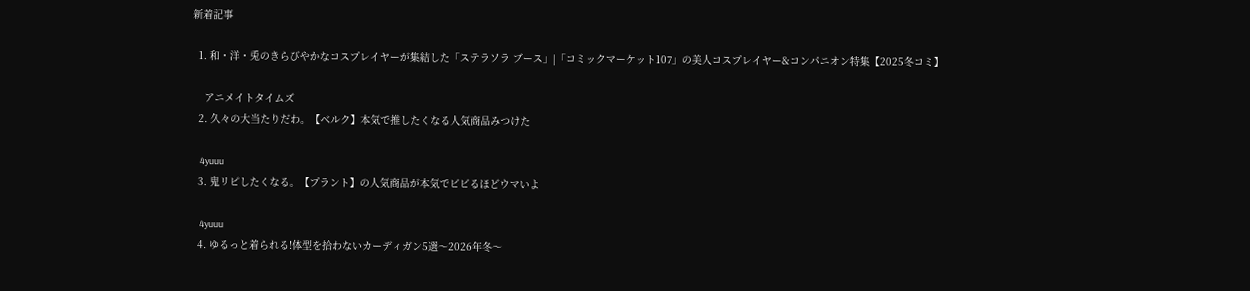新着記事

  1. 和・洋・兎のきらびやかなコスプレイヤーが集結した「ステラソラ ブース」|「コミックマーケット107」の美人コスプレイヤー&コンパニオン特集【2025冬コミ】

    アニメイトタイムズ
  2. 久々の大当たりだわ。【ベルク】本気で推したくなる人気商品みつけた

    4yuuu
  3. 鬼リピしたくなる。【プラント】の人気商品が本気でビビるほどウマいよ

    4yuuu
  4. ゆるっと着られる!体型を拾わないカーディガン5選〜2026年冬〜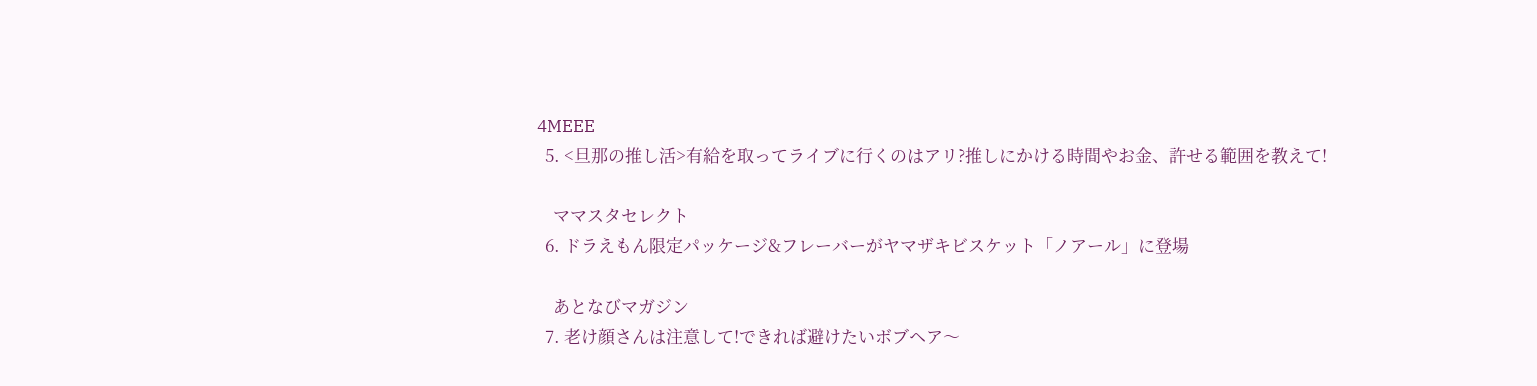4MEEE
  5. <旦那の推し活>有給を取ってライブに行くのはアリ?推しにかける時間やお金、許せる範囲を教えて!

    ママスタセレクト
  6. ドラえもん限定パッケージ&フレーバーがヤマザキビスケット「ノアール」に登場

    あとなびマガジン
  7. 老け顔さんは注意して!できれば避けたいボブヘア〜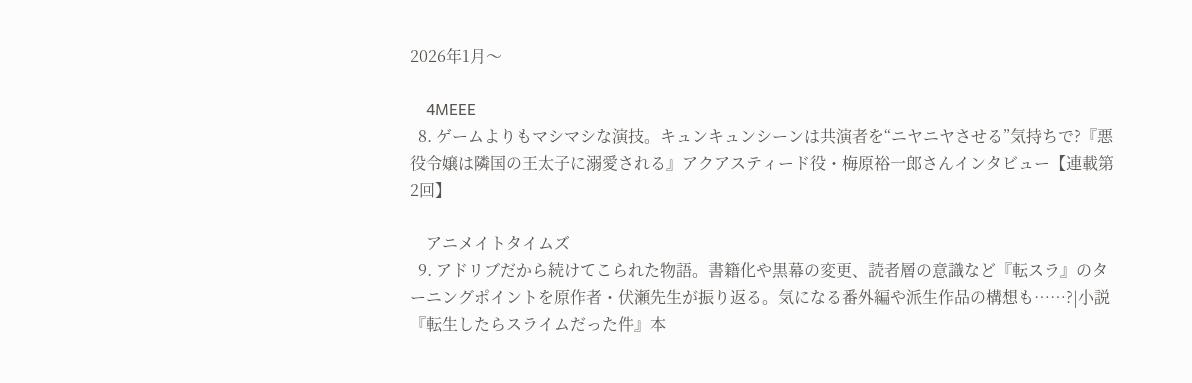2026年1月〜

    4MEEE
  8. ゲームよりもマシマシな演技。キュンキュンシーンは共演者を“ニヤニヤさせる”気持ちで?『悪役令嬢は隣国の王太子に溺愛される』アクアスティード役・梅原裕一郎さんインタビュー【連載第2回】

    アニメイトタイムズ
  9. アドリブだから続けてこられた物語。書籍化や黒幕の変更、読者層の意識など『転スラ』のターニングポイントを原作者・伏瀬先生が振り返る。気になる番外編や派生作品の構想も……?|小説『転生したらスライムだった件』本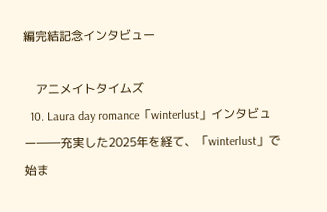編完結記念インタビュー

    アニメイトタイムズ
  10. Laura day romance「winterlust」インタビュー――充実した2025年を経て、「winterlust」で始ま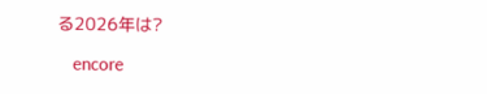る2026年は?

    encore